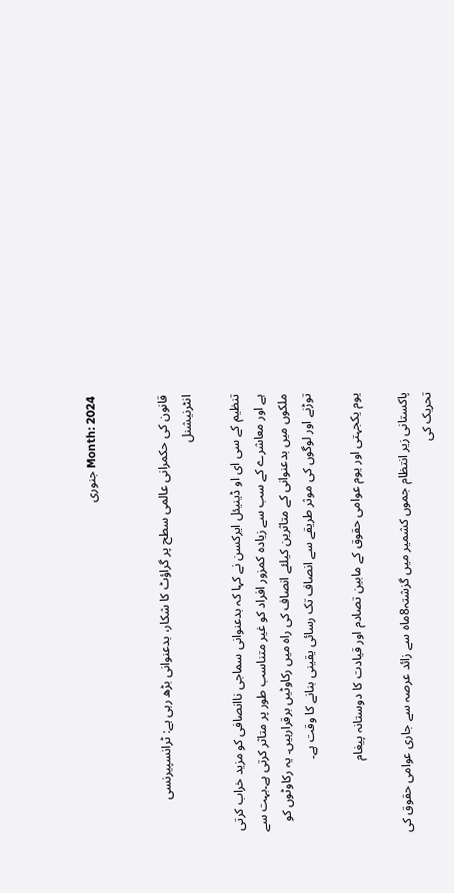Month: 2024 جنوری


قانون کی حکمرانی عالمی سطح پر گراؤٹ کا شکار، بدعنوانی بڑھ رہی ہے: ٹرانسپیرنسی انٹرنیشنل

تنظیم کے سی ای او ڈینیئل ایرکسن نے کہا کہ بدعنوانی سماجی ناانصافی کو مزید خراب کرتی ہے اور معاشرے کے سب سے زیادہ کمزور افراد کو غیر متناسب طور پر متاثر کرتی ہے۔بہت سے ملکوں میں بدعنوانی کے متاثرین کیلئے انصاف کی راہ میں رکاوٹیں برقرارہیں۔ یہ رکاوٹوں کو توڑنے اور لوگوں کی موثر طریقے سے انصاف تک رسائی یقینی بنانے کا وقت ہے۔

یوم یکجہتی اور یوم عوامی حقوق کے مابین تصادم اور قیادت کا دوستانہ پیغام

پاکستانی زیر انتظام جموں کشمیر میں گزشتہ8ماہ سے زائد عرصہ سے جاری عوامی حقوق کی تحریک کی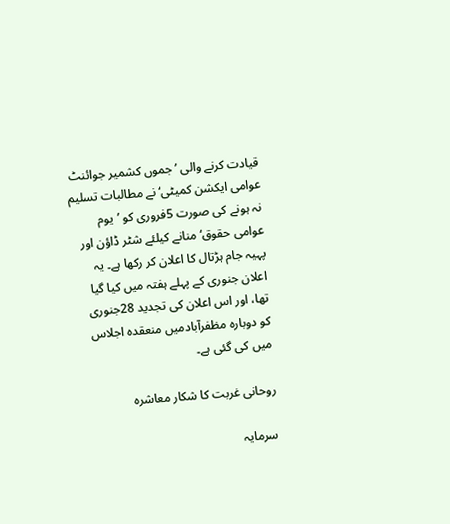قیادت کرنے والی ’جموں کشمیر جوائنٹ عوامی ایکشن کمیٹی‘ نے مطالبات تسلیم نہ ہونے کی صورت 5فروری کو ’یوم عوامی حقوق‘ منانے کیلئے شٹر ڈاؤن اور پہیہ جام ہڑتال کا اعلان کر رکھا ہے۔ یہ اعلان جنوری کے پہلے ہفتہ میں کیا گیا تھا، اور اس اعلان کی تجدید 28جنوری کو دوبارہ مظفرآبادمیں منعقدہ اجلاس میں کی گئی ہے۔

روحانی غربت کا شکار معاشرہ

سرمایہ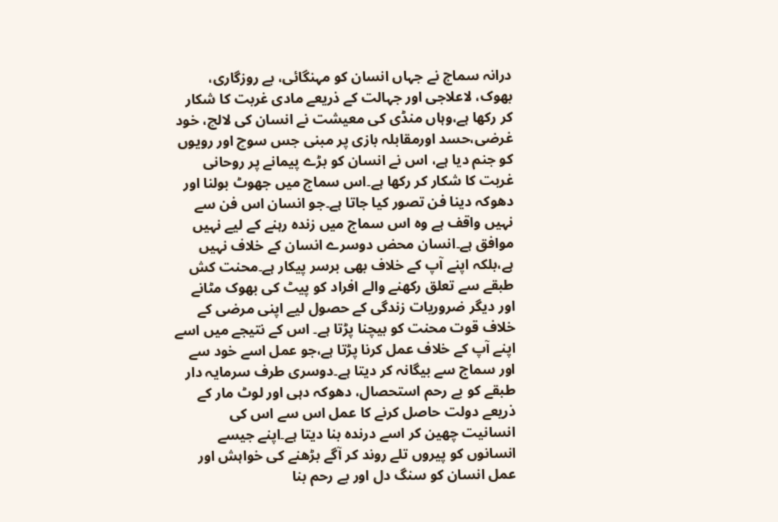درانہ سماج نے جہاں انسان کو مہنگائی، بے روزگاری، بھوک، لاعلاجی اور جہالت کے ذریعے مادی غربت کا شکار کر رکھا ہے،وہاں منڈی کی معیشت نے انسان کی لالچ، خود غرضی،حسد اورمقابلہ بازی پر مبنی جس سوچ اور رویوں کو جنم دیا ہے، اس نے انسان کو بڑے پیمانے پر روحانی غربت کا شکار کر رکھا ہے۔اس سماج میں جھوٹ بولنا اور دھوکہ دینا فن تصور کیا جاتا ہے۔جو انسان اس فن سے نہیں واقف ہے وہ اس سماج میں زندہ رہنے کے لیے نہیں موافق ہے۔انسان محض دوسرے انسان کے خلاف نہیں ہے،بلکہ اپنے آپ کے خلاف بھی برسر پیکار ہے۔محنت کش طبقے سے تعلق رکھنے والے افراد کو پیٹ کی بھوک مٹانے اور دیگر ضروریات زندگی کے حصول لیے اپنی مرضی کے خلاف قوت محنت کو بیچنا پڑتا ہے۔ اس کے نتیجے میں اسے اپنے آپ کے خلاف عمل کرنا پڑتا ہے،جو عمل اسے خود سے اور سماج سے بیگانہ کر دیتا ہے۔دوسری طرف سرمایہ دار طبقے کو بے رحم استحصال، دھوکہ دہی اور لوٹ مار کے ذریعے دولت حاصل کرنے کا عمل اس سے اس کی انسانیت چھین کر اسے درندہ بنا دیتا ہے۔اپنے جیسے انسانوں کو پیروں تلے روند کر آگے بڑھنے کی خواہش اور عمل انسان کو سنگ دل اور بے رحم بنا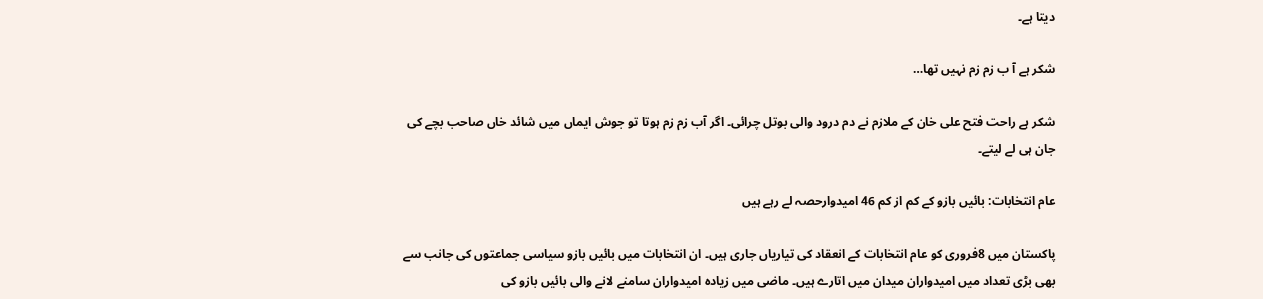دیتا ہے۔

شکر ہے آ ب زم زم نہیں تھا…

شکر ہے راحت فتح علی خان کے ملازم نے دم درود والی بوتل چرائی۔ اگر آب زم زم ہوتا تو جوش ایماں میں شائد خاں صاحب بچے کی جان ہی لے لیتے۔

عام انتخابات: بائیں بازو کے کم از کم 46 امیدوارحصہ لے رہے ہیں

پاکستان میں 8فروری کو عام انتخابات کے انعقاد کی تیاریاں جاری ہیں۔ ان انتخابات میں بائیں بازو سیاسی جماعتوں کی جانب سے بھی بڑی تعداد میں امیدواران میدان میں اتارے ہیں۔ ماضی میں زیادہ امیدواران سامنے لانے والی بائیں بازو کی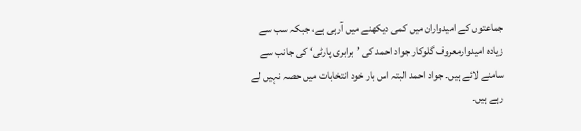جماعتوں کے امیدواران میں کمی دیکھنے میں آرہی ہے، جبکہ سب سے زیادہ امیدوارمعروف گلوکار جواد احمد کی ’برابری پارٹی‘ کی جانب سے سامنے لائے ہیں۔ جواد احمد البتہ اس بار خود انتخابات میں حصہ نہیں لے رہے ہیں۔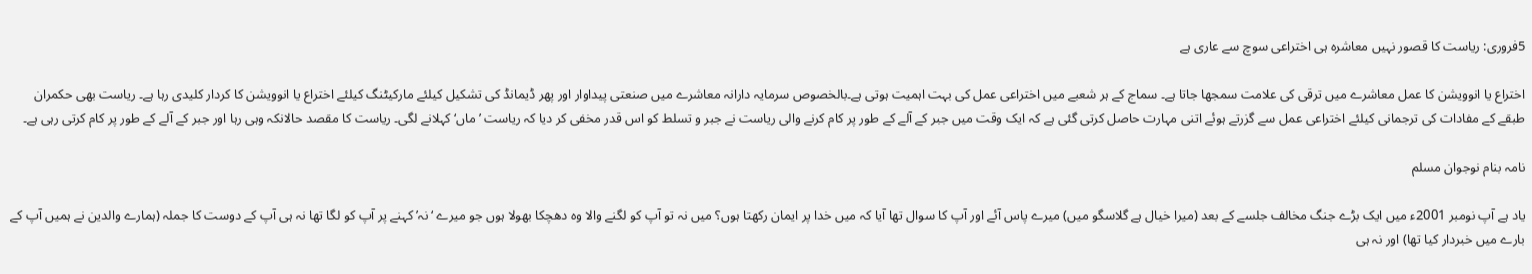5فروری: ریاست کا قصور نہیں معاشرہ ہی اختراعی سوچ سے عاری ہے

اختراع یا انوویشن کا عمل معاشرے میں ترقی کی علامت سمجھا جاتا ہے۔ سماج کے ہر شعبے میں اختراعی عمل کی بہت اہمیت ہوتی ہے۔بالخصوص سرمایہ دارانہ معاشرے میں صنعتی پیداوار اور پھر ڈیمانڈ کی تشکیل کیلئے مارکیٹنگ کیلئے اختراع یا انوویشن کا کردار کلیدی رہا ہے۔ ریاست بھی حکمران طبقے کے مفادات کی ترجمانی کیلئے اختراعی عمل سے گزرتے ہوئے اتنی مہارت حاصل کرتی گئی ہے کہ ایک وقت میں جبر کے آلے کے طور پر کام کرنے والی ریاست نے جبر و تسلط کو اس قدر مخفی کر دیا کہ ریاست ’ماں‘ کہلانے لگی۔ ریاست کا مقصد حالانکہ وہی رہا اور جبر کے آلے کے طور پر کام کرتی رہی ہے۔

نامہ بنام نوجوان مسلم

یاد ہے آپ نومبر 2001ء میں ایک بڑے جنگ مخالف جلسے کے بعد (میرا خیال ہے گلاسگو میں) میرے پاس آئے اور آپ کا سوال تھا آیا کہ میں خدا پر ایمان رکھتا ہوں؟ میں نہ تو آپ کو لگنے والا وہ دھچکا بھولا ہوں جو میرے ‘نہ’ کہنے پر آپ کو لگا تھا نہ ہی آپ کے دوست کا جملہ (ہمارے والدین نے ہمیں آپ کے بارے میں خبردار کیا تھا) اور نہ ہی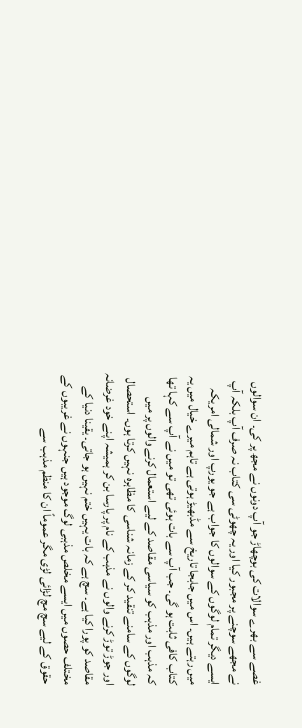غصے سے بھرے سوالات کی بوچھاڑ جو آپ دونوں نے مجھ پر کی۔ ان سوالوں نے مجھے سوچنے پر مجبور کیا اور یہ چھوٹی سی کتاب نہ صرف آپ بلکہ آپ ایسے دیگر تمام لوگوں کے سوالوں کا جواب ہے جو یورپ اور شمالی امریکہ میں رہتے ہیں۔ اس میں جابجا تاریخ سے مڈبھیڑ ہوتی ہے تاہم میرے خیال میں یہ کتاب کافی ثابت ہو گی۔ جب آپ سے بات ہوئی تھی تو میں نے آپ سے کہا تھا کہ مذہب اور مذہب کو سیاسی مقاصد کے لیے استعمال کرنے والوں پر میں لوگوں کے سامنے تنقید کر کے زمانہ شناسی کا مظاہرہ نہیں کرتا ہوں۔ استحصال اور جوڑ توڑ کرنے والوں نے مذہب کے نام پر پارسا بن کر ہمیشہ اپنے خود غرضانہ مقاصد کو پورا کیا ہے۔ سچ ہے کہ بات یہیں ختم نہیں ہو جاتی۔ یقینا دنیا کے مختلف حصوں میں ایسے مخلص مذہبی لوگ موجود ہیں جنہوں نے غریبوں کے حقوق کے لیے سچ مچ لڑائی لڑی مگر عموماً ان کا منظم مذہب سے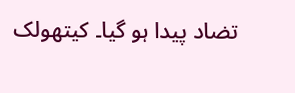تضاد پیدا ہو گیا۔ کیتھولک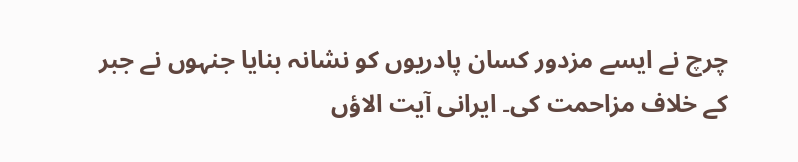چرچ نے ایسے مزدور کسان پادریوں کو نشانہ بنایا جنہوں نے جبر کے خلاف مزاحمت کی۔ ایرانی آیت الاؤں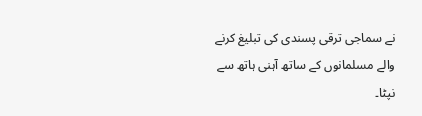نے سماجی ترقی پسندی کی تبلیغ کرنے والے مسلمانوں کے ساتھ آہنی ہاتھ سے نپٹا۔